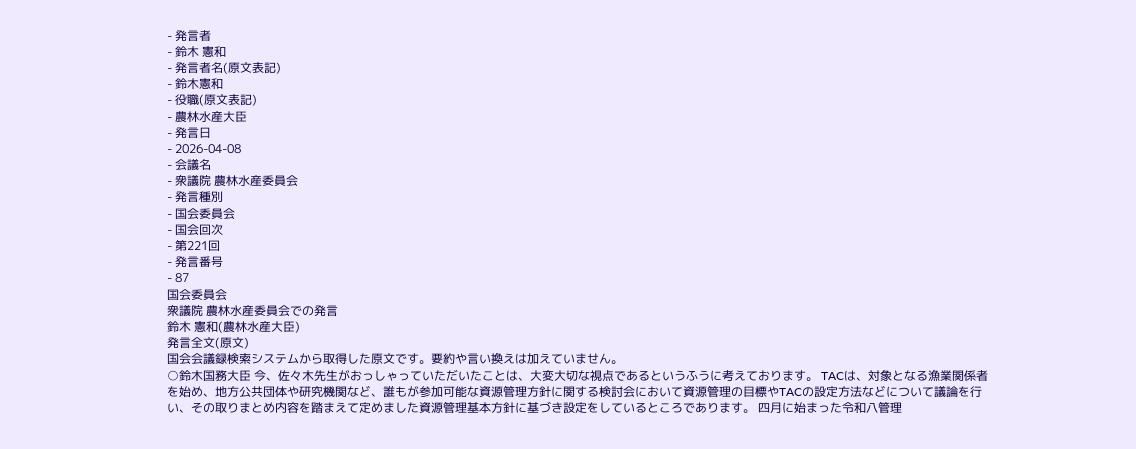- 発言者
- 鈴木 憲和
- 発言者名(原文表記)
- 鈴木憲和
- 役職(原文表記)
- 農林水産大臣
- 発言日
- 2026-04-08
- 会議名
- 衆議院 農林水産委員会
- 発言種別
- 国会委員会
- 国会回次
- 第221回
- 発言番号
- 87
国会委員会
衆議院 農林水産委員会での発言
鈴木 憲和(農林水産大臣)
発言全文(原文)
国会会議録検索システムから取得した原文です。要約や言い換えは加えていません。
○鈴木国務大臣 今、佐々木先生がおっしゃっていただいたことは、大変大切な視点であるというふうに考えております。 TACは、対象となる漁業関係者を始め、地方公共団体や研究機関など、誰もが参加可能な資源管理方針に関する検討会において資源管理の目標やTACの設定方法などについて議論を行い、その取りまとめ内容を踏まえて定めました資源管理基本方針に基づき設定をしているところであります。 四月に始まった令和八管理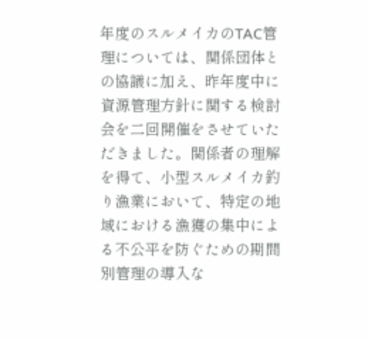年度のスルメイカのTAC管理については、関係団体との協議に加え、昨年度中に資源管理方針に関する検討会を二回開催をさせていただきました。関係者の理解を得て、小型スルメイカ釣り漁業において、特定の地域における漁獲の集中による不公平を防ぐための期間別管理の導入な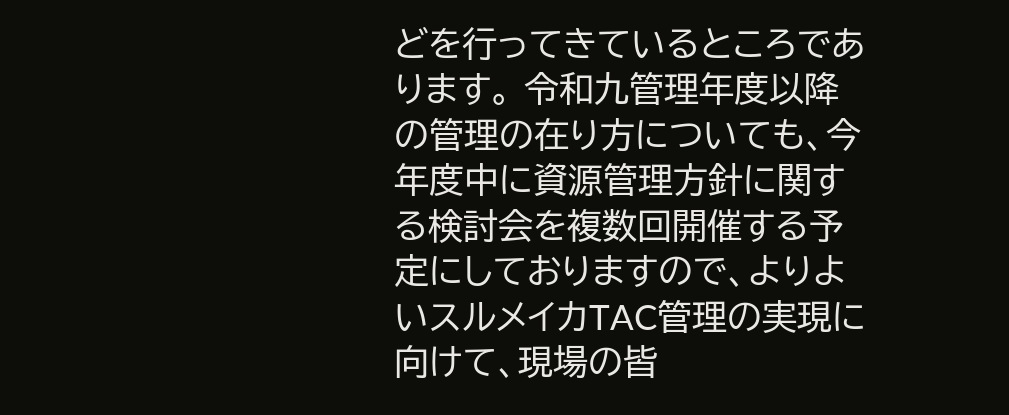どを行ってきているところであります。 令和九管理年度以降の管理の在り方についても、今年度中に資源管理方針に関する検討会を複数回開催する予定にしておりますので、よりよいスルメイカTAC管理の実現に向けて、現場の皆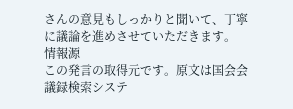さんの意見もしっかりと聞いて、丁寧に議論を進めさせていただきます。
情報源
この発言の取得元です。原文は国会会議録検索システ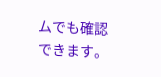ムでも確認できます。